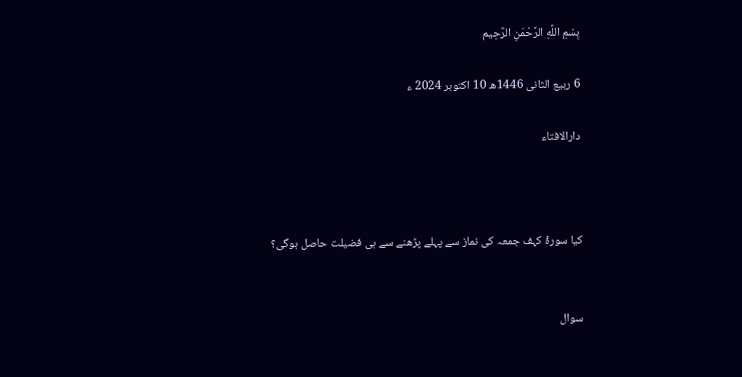بِسْمِ اللَّهِ الرَّحْمَنِ الرَّحِيم

6 ربیع الثانی 1446ھ 10 اکتوبر 2024 ء

دارالافتاء



کیا سورۂ کہف جمعہ کی نماز سے پہلے پڑھنے سے ہی فضیلت حاصل ہوگی؟


سوال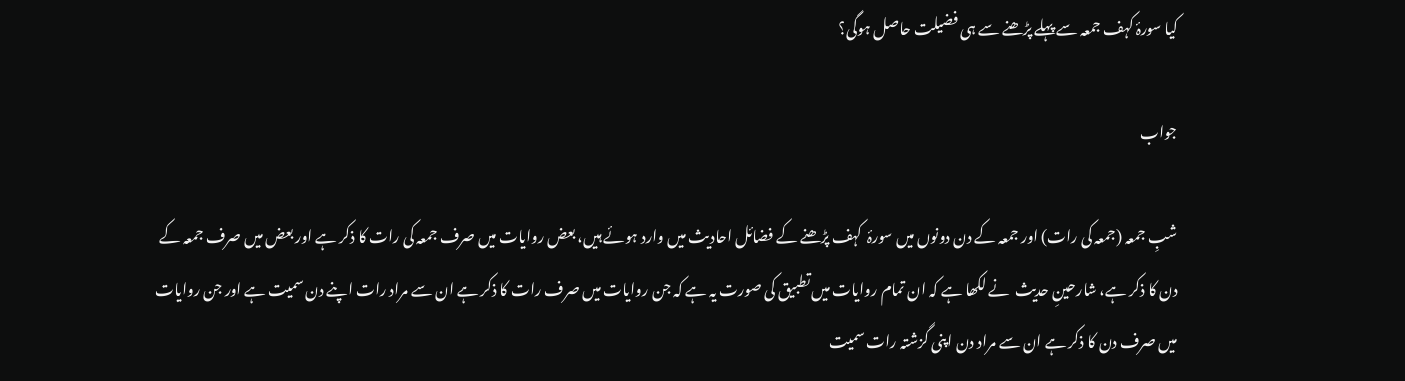کیا سورۂ کہف جمعہ سے پہلے پڑھنے سے ہی فضیلت حاصل ہوگی؟

جواب

شبِ جمعہ (جمعہ کی رات) اور جمعہ کے دن دونوں میں سورۂ  کہف پڑھنے کے فضائل احادیث میں وارد ہوئے ہیں، بعض روایات میں صرف جمعہ کی رات کا ذکر ہے اور بعض میں صرف جمعہ کے دن کا ذکر ہے، شارحینِ حدیث  نے لکھا ہے کہ ان تمام روایات میں تطبیق کی صورت یہ ہے کہ جن روایات میں صرف رات کا ذکر ہے ان سے مراد رات اپنے دن سمیت ہے اور جن روایات میں صرف دن کا ذکر ہے ان سے مراد دن اپنی گزشتہ رات سمیت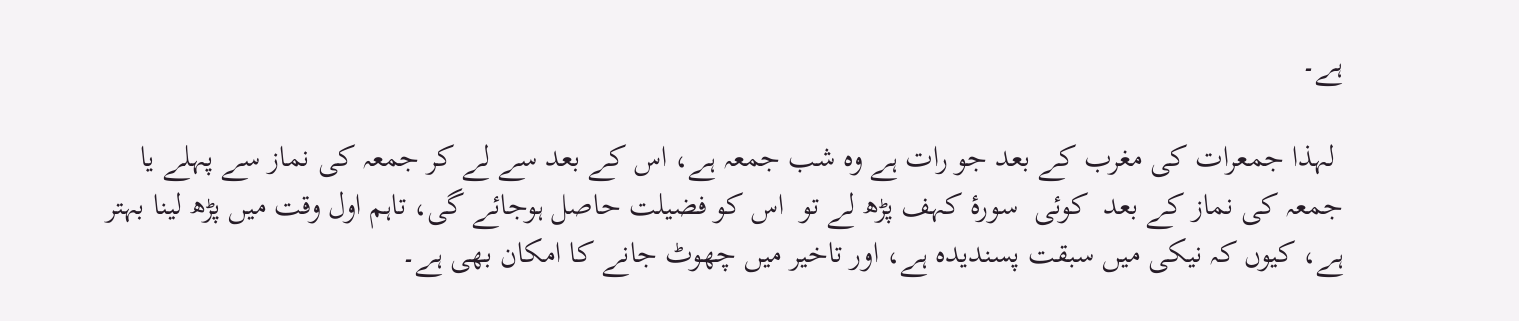ہے۔

 لہذا جمعرات کی مغرب کے بعد جو رات ہے وہ شب جمعہ ہے، اس کے بعد سے لے کر جمعہ کی نماز سے پہلے یا جمعہ کی نماز کے بعد  کوئی  سورۂ کہف پڑھ لے تو  اس کو فضیلت حاصل ہوجائے گی، تاہم اول وقت میں پڑھ لینا بہتر ہے، کیوں کہ نیکی میں سبقت پسندیدہ ہے، اور تاخیر میں چھوٹ جانے کا امکان بھی ہے۔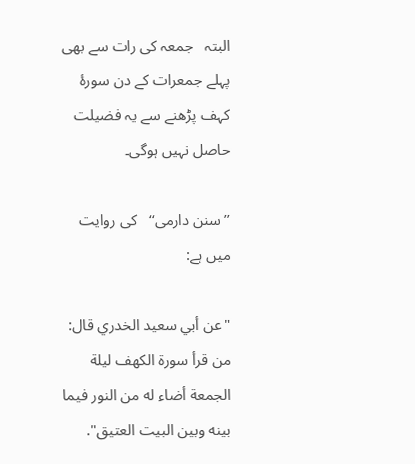البتہ   جمعہ کی رات سے بھی پہلے جمعرات کے دن سورۂ کہف پڑھنے سے یہ فضیلت حاصل نہیں ہوگی۔

’’سنن دارمی‘‘   کی روایت میں ہے:

"عن أبي سعيد الخدري قال: من قرأ سورة الكهف ليلة الجمعة أضاء له من النور فيما بينه وبين البيت العتيق".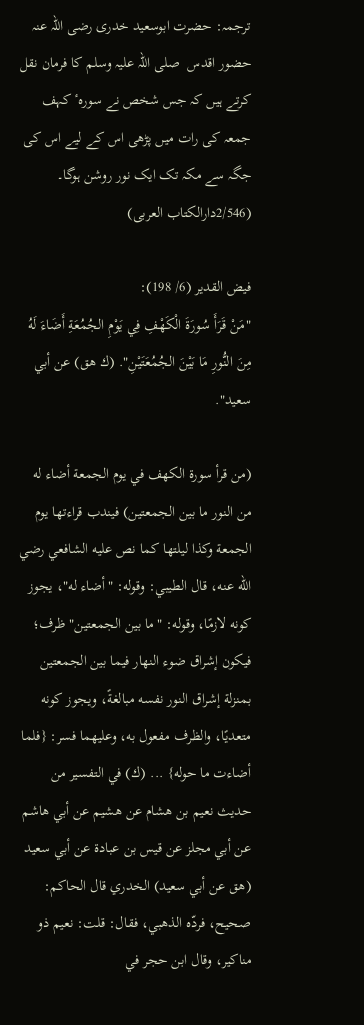ترجمہ: حضرت ابوسعید خدری رضی اللہ عنہ حضور اقدس  صلی اللہ علیہ وسلم کا فرمان نقل کرتے ہیں کہ جس شخص نے سورہٴ کہف جمعہ کی رات میں پڑھی اس کے لیے اس کی جگہ سے مکہ تک ایک نور روشن ہوگا۔ (2/546دارالکتاب العربی)

فيض القدير (6/ 198):
"مَنْ قَرَأَ سُورَةَ الْكَهْفِ فِي يَوْمِ الجُمُعَةِ أَضَاءَ لَهُ مِنَ النُّورِ مَا بَيْنَ الجُمُعَتَيْنِ". (ك هق) عن أبي سعيد".

(من قرأ سورة الكهف في يوم الجمعة أضاء له من النور ما بين الجمعتين) فيندب قراءتها يوم الجمعة وكذا ليلتها كما نص عليه الشافعي رضي الله عنه، قال الطيبي: وقوله: "أضاء له"، يجوز كونه لازمًا، وقوله: "ما بين الجمعتين" ظرف؛ فيكون إشراق ضوء النهار فيما بين الجمعتين بمنزلة إشراق النور نفسه مبالغةً، ويجوز كونه متعديًا، والظرف مفعول به، وعليهما فسر: {فلما أضاءت ما حوله} ... (ك) في التفسير من حديث نعيم بن هشام عن هشيم عن أبي هاشم عن أبي مجلز عن قيس بن عبادة عن أبي سعيد (هق عن أبي سعيد) الخدري قال الحاكم: صحيح، فردّه الذهبي، فقال: قلت: نعيم ذو مناكير، وقال ابن حجر في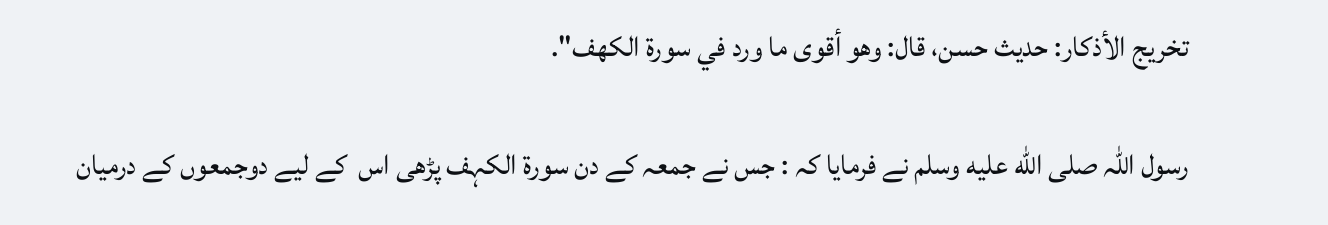تخريج الأذكار: حديث حسن، قال: وهو أقوى ما ورد في سورة الكهف".

رسول اللہ صلى الله عليه وسلم نے فرمایا کہ : جس نے جمعہ کے دن سورۃ الکہف پڑھی اس  کے لیے دوجمعوں کے درمیان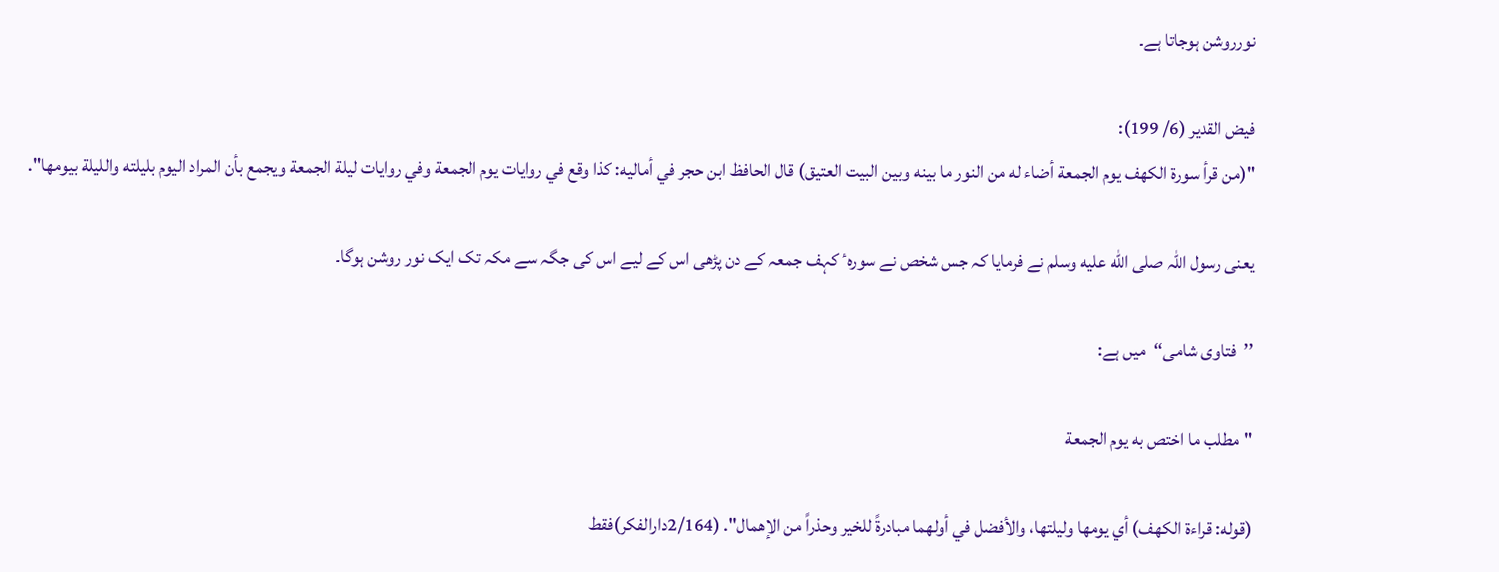نورروشن ہوجاتا ہے۔

فيض القدير (6/ 199):
"(من قرأ سورة الكهف يوم الجمعة أضاء له من النور ما بينه وبين البيت العتيق) قال الحافظ ابن حجر في أماليه: كذا وقع في روايات يوم الجمعة وفي روايات ليلة الجمعة ويجمع بأن المراد اليوم بليلته والليلة بيومها".

یعنی رسول اللہ صلى الله عليه وسلم نے فرمایا کہ جس شخص نے سورہٴ کہف جمعہ کے دن پڑھی اس کے لیے اس کی جگہ سے مکہ تک ایک نور روشن ہوگا۔

’’فتاوی شامی‘‘  میں ہے:

"مطلب ما اختص به يوم الجمعة

(قوله: قراءة الكهف) أي يومها وليلتها، والأفضل في أولهما مبادرةً للخير وحذراً من الإهمال". (2/164دارالفکر)فقط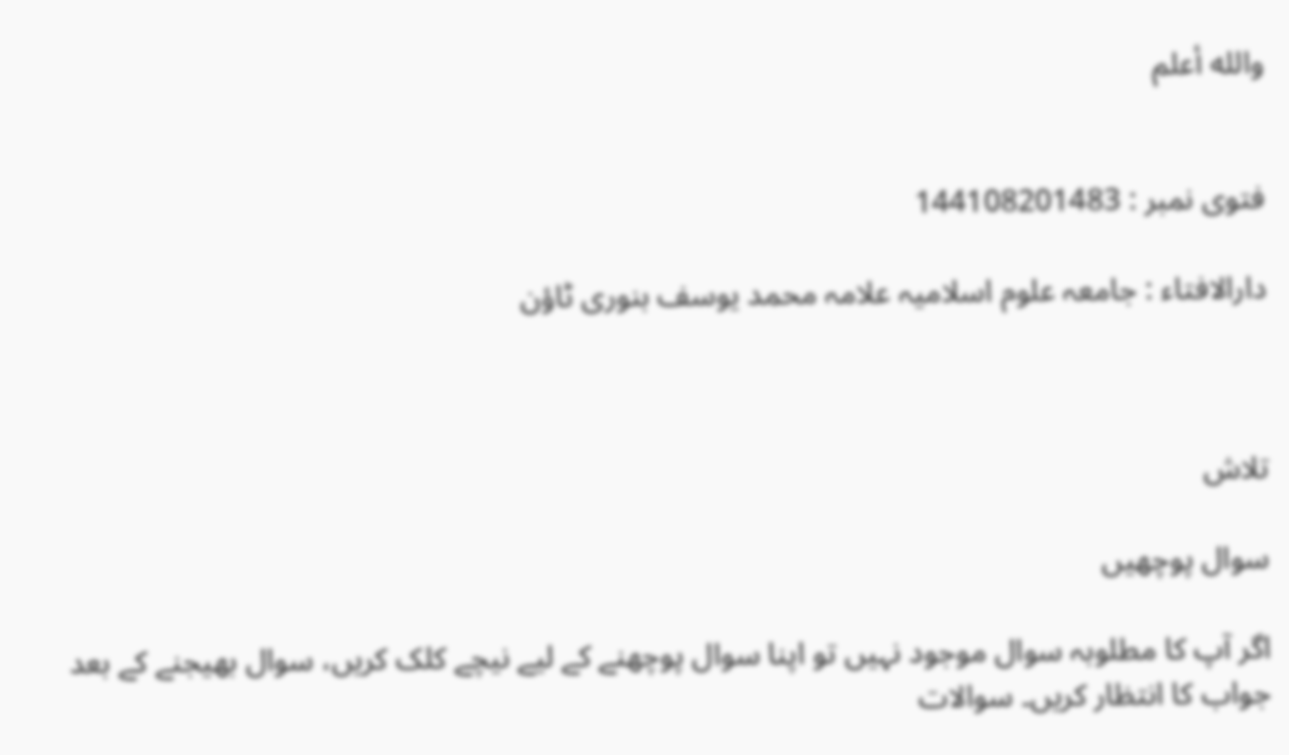والله أعلم


فتوی نمبر : 144108201483

دارالافتاء : جامعہ علوم اسلامیہ علامہ محمد یوسف بنوری ٹاؤن



تلاش

سوال پوچھیں

اگر آپ کا مطلوبہ سوال موجود نہیں تو اپنا سوال پوچھنے کے لیے نیچے کلک کریں، سوال بھیجنے کے بعد جواب کا انتظار کریں۔ سوالات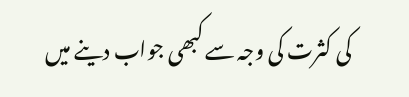کی کثرت کی وجہ سے کبھی جواب دینے میں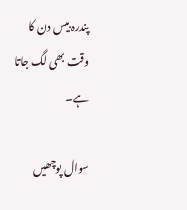پندرہ بیس دن کا وقت بھی لگ جاتا ہے۔

سوال پوچھیں